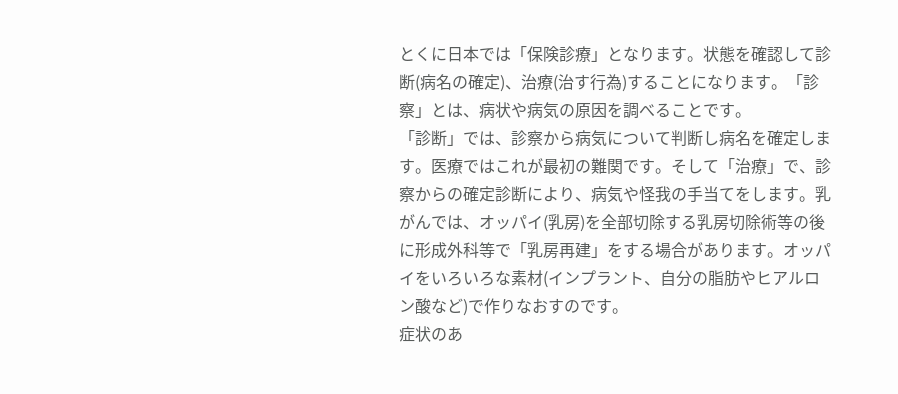とくに日本では「保険診療」となります。状態を確認して診断(病名の確定)、治療(治す行為)することになります。「診察」とは、病状や病気の原因を調べることです。
「診断」では、診察から病気について判断し病名を確定します。医療ではこれが最初の難関です。そして「治療」で、診察からの確定診断により、病気や怪我の手当てをします。乳がんでは、オッパイ(乳房)を全部切除する乳房切除術等の後に形成外科等で「乳房再建」をする場合があります。オッパイをいろいろな素材(インプラント、自分の脂肪やヒアルロン酸など)で作りなおすのです。
症状のあ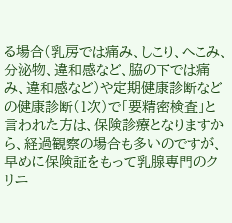る場合(乳房では痛み、しこり、へこみ、分泌物、違和感など、脇の下では痛み、違和感など)や定期健康診断などの健康診断(1次)で「要精密検査」と言われた方は、保険診療となりますから、経過観察の場合も多いのですが、早めに保険証をもって乳腺専門のクリニ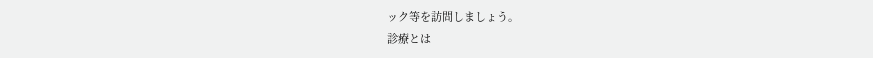ック等を訪問しましょう。
診療とは